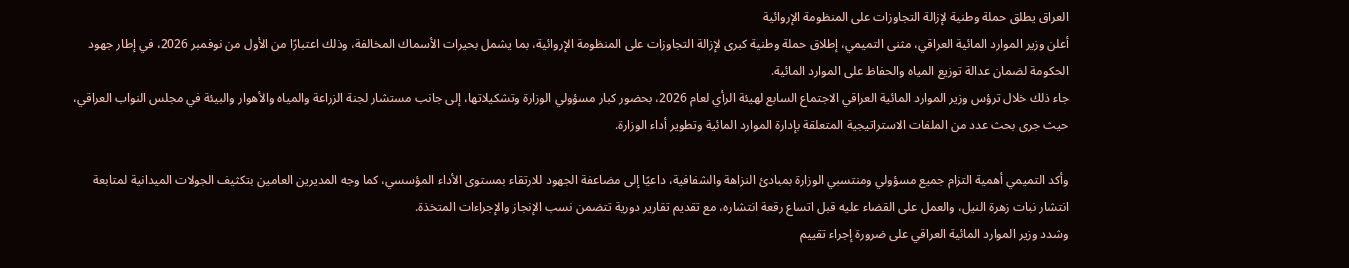العراق يطلق حملة وطنية لإزالة التجاوزات على المنظومة الإروائية
أعلن وزير الموارد المائية العراقي، مثنى التميمي، إطلاق حملة وطنية كبرى لإزالة التجاوزات على المنظومة الإروائية، بما يشمل بحيرات الأسماك المخالفة، وذلك اعتبارًا من الأول من نوفمبر 2026، في إطار جهود الحكومة لضمان عدالة توزيع المياه والحفاظ على الموارد المائية.
جاء ذلك خلال ترؤس وزير الموارد المائية العراقي الاجتماع السابع لهيئة الرأي لعام 2026، بحضور كبار مسؤولي الوزارة وتشكيلاتها، إلى جانب مستشار لجنة الزراعة والمياه والأهوار والبيئة في مجلس النواب العراقي، حيث جرى بحث عدد من الملفات الاستراتيجية المتعلقة بإدارة الموارد المائية وتطوير أداء الوزارة.

وأكد التميمي أهمية التزام جميع مسؤولي ومنتسبي الوزارة بمبادئ النزاهة والشفافية، داعيًا إلى مضاعفة الجهود للارتقاء بمستوى الأداء المؤسسي، كما وجه المديرين العامين بتكثيف الجولات الميدانية لمتابعة انتشار نبات زهرة النيل، والعمل على القضاء عليه قبل اتساع رقعة انتشاره، مع تقديم تقارير دورية تتضمن نسب الإنجاز والإجراءات المتخذة.
وشدد وزير الموارد المائية العراقي على ضرورة إجراء تقييم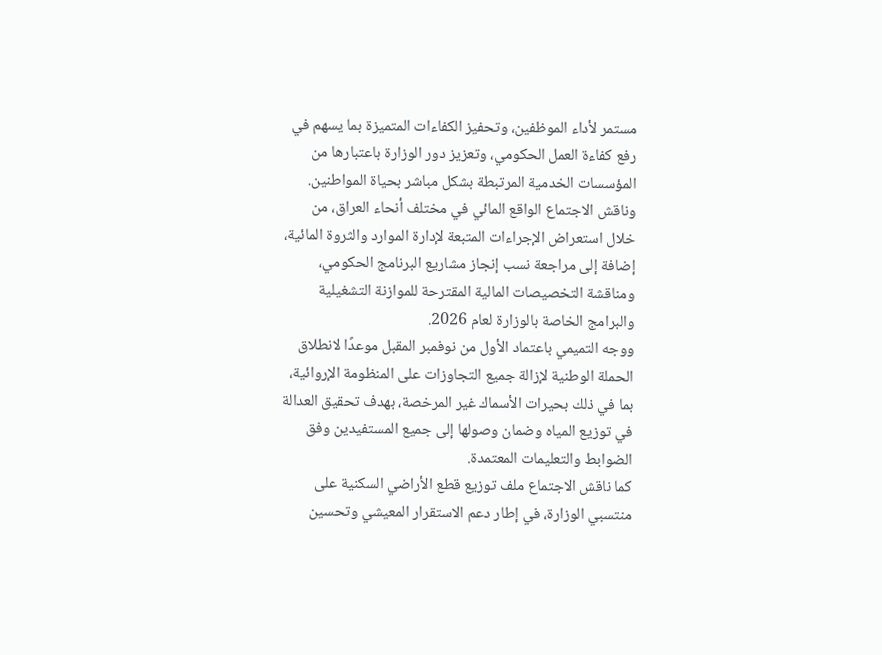مستمر لأداء الموظفين، وتحفيز الكفاءات المتميزة بما يسهم في رفع كفاءة العمل الحكومي، وتعزيز دور الوزارة باعتبارها من المؤسسات الخدمية المرتبطة بشكل مباشر بحياة المواطنين.
وناقش الاجتماع الواقع المائي في مختلف أنحاء العراق، من خلال استعراض الإجراءات المتبعة لإدارة الموارد والثروة المائية، إضافة إلى مراجعة نسب إنجاز مشاريع البرنامج الحكومي، ومناقشة التخصيصات المالية المقترحة للموازنة التشغيلية والبرامج الخاصة بالوزارة لعام 2026.
ووجه التميمي باعتماد الأول من نوفمبر المقبل موعدًا لانطلاق الحملة الوطنية لإزالة جميع التجاوزات على المنظومة الإروائية، بما في ذلك بحيرات الأسماك غير المرخصة، بهدف تحقيق العدالة في توزيع المياه وضمان وصولها إلى جميع المستفيدين وفق الضوابط والتعليمات المعتمدة.
كما ناقش الاجتماع ملف توزيع قطع الأراضي السكنية على منتسبي الوزارة، في إطار دعم الاستقرار المعيشي وتحسين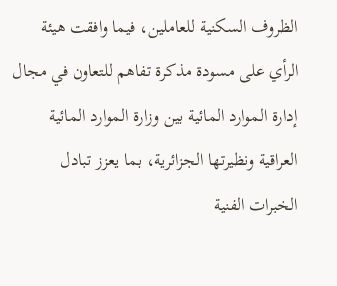الظروف السكنية للعاملين، فيما وافقت هيئة الرأي على مسودة مذكرة تفاهم للتعاون في مجال إدارة الموارد المائية بين وزارة الموارد المائية العراقية ونظيرتها الجزائرية، بما يعزز تبادل الخبرات الفنية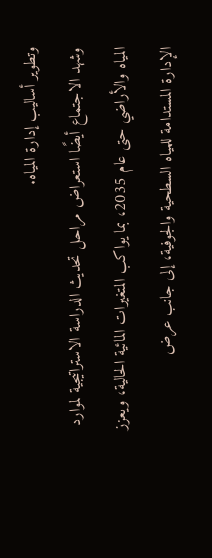وتطوير أساليب إدارة المياه.
وشهد الاجتماع أيضًا استعراض مراحل تحديث الدراسة الاستراتيجية لموارد المياه والأراضي حتى عام 2035، بما يواكب المتغيرات المائية الحالية، ويعزز الإدارة المستدامة للمياه السطحية والجوفية، إلى جانب عرض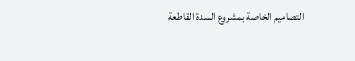التصاميم الخاصة بمشروع السدة القاطعة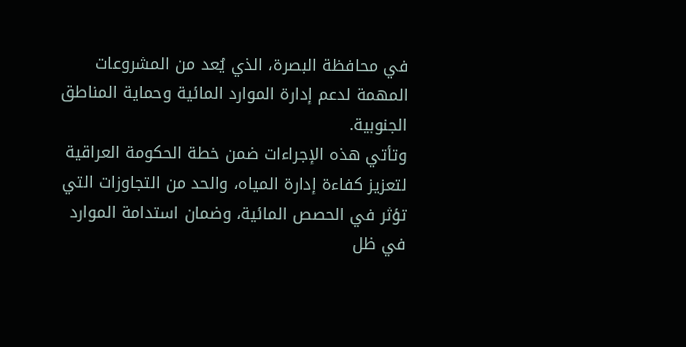في محافظة البصرة، الذي يُعد من المشروعات المهمة لدعم إدارة الموارد المائية وحماية المناطق الجنوبية.
وتأتي هذه الإجراءات ضمن خطة الحكومة العراقية لتعزيز كفاءة إدارة المياه، والحد من التجاوزات التي تؤثر في الحصص المائية، وضمان استدامة الموارد في ظل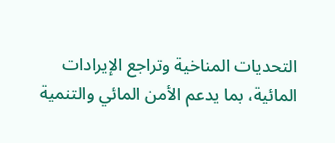التحديات المناخية وتراجع الإيرادات المائية، بما يدعم الأمن المائي والتنمية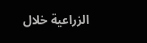الزراعية خلال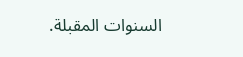السنوات المقبلة.